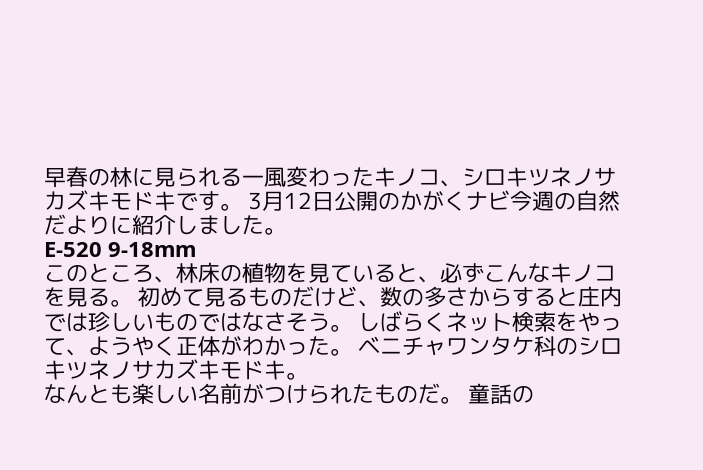早春の林に見られる一風変わったキノコ、シロキツネノサカズキモドキです。 3月12日公開のかがくナビ今週の自然だよりに紹介しました。
E-520 9-18mm
このところ、林床の植物を見ていると、必ずこんなキノコを見る。 初めて見るものだけど、数の多さからすると庄内では珍しいものではなさそう。 しばらくネット検索をやって、ようやく正体がわかった。 ベニチャワンタケ科のシロキツネノサカズキモドキ。
なんとも楽しい名前がつけられたものだ。 童話の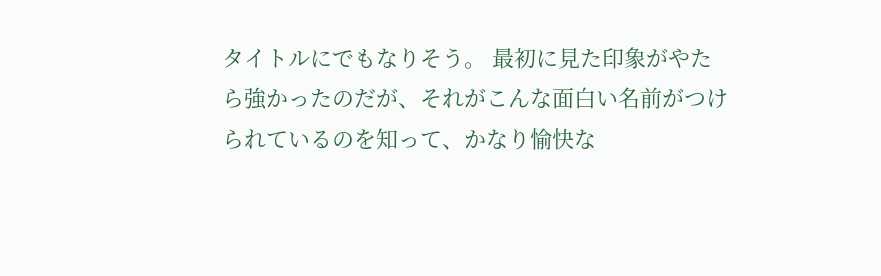タイトルにでもなりそう。 最初に見た印象がやたら強かったのだが、それがこんな面白い名前がつけられているのを知って、かなり愉快な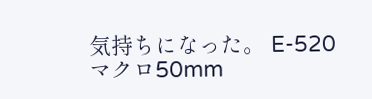気持ちになった。 E-520 マクロ50mm